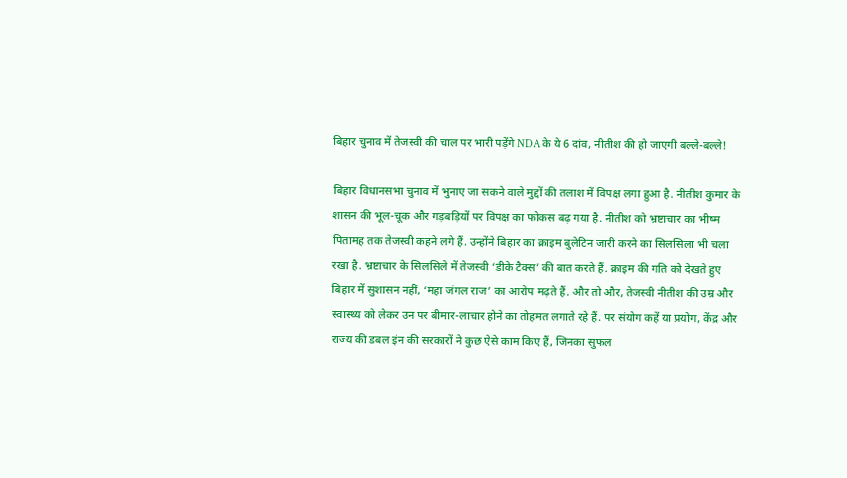बिहार चुनाव में तेजस्वी की चाल पर भारी पड़ेंगे NDA के ये 6 दांव, नीतीश की हो जाएगी बल्ले-बल्ले!

बिहार विधानसभा चुनाव में भुनाए जा सकने वाले मुद्दों की तलाश में विपक्ष लगा हुआ है. नीतीश कुमार के शासन की भूल-चूक और गड़बड़ियों पर विपक्ष का फोकस बढ़ गया है. नीतीश को भ्रष्टाचार का भीष्म पितामह तक तेजस्वी कहने लगे हैं. उन्होंने बिहार का क्राइम बुलेटिन जारी करने का सिलसिला भी चला रखा है. भ्रष्टाचार के सिलसिले में तेजस्वी ‘डीके टैक्स’ की बात करते हैं. क्राइम की गति को देखते हुए बिहार में सुशासन नहीं, ‘महा जंगल राज’ का आरोप मढ़ते हैं. और तो और, तेजस्वी नीतीश की उम्र और स्वास्थ्य को लेकर उन पर बीमार-लाचार होने का तोहमत लगाते रहे हैं. पर संयोग कहें या प्रयोग, केंद्र और राज्य की डबल इंन की सरकारों ने कुछ ऐसे काम किए हैं, जिनका सुफल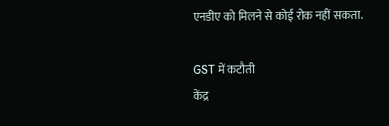एनडीए को मिलने से कोई रोक नहीं सकता.

GST में कटौती
केंद्र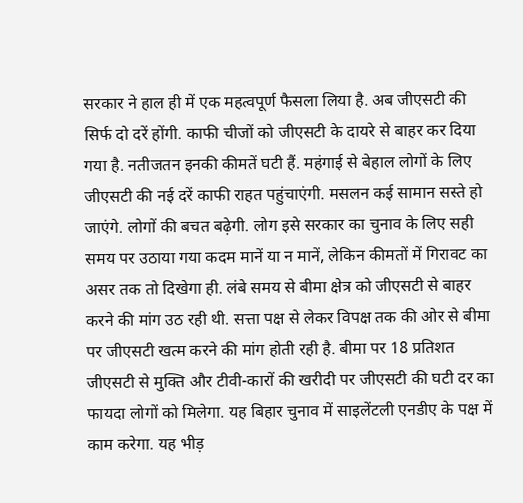सरकार ने हाल ही में एक महत्वपूर्ण फैसला लिया है. अब जीएसटी की सिर्फ दो दरें होंगी. काफी चीजों को जीएसटी के दायरे से बाहर कर दिया गया है. नतीजतन इनकी कीमतें घटी हैं. महंगाई से बेहाल लोगों के लिए जीएसटी की नई दरें काफी राहत पहुंचाएंगी. मसलन कई सामान सस्ते हो जाएंगे. लोगों की बचत बढ़ेगी. लोग इसे सरकार का चुनाव के लिए सही समय पर उठाया गया कदम मानें या न मानें, लेकिन कीमतों में गिरावट का असर तक तो दिखेगा ही. लंबे समय से बीमा क्षेत्र को जीएसटी से बाहर करने की मांग उठ रही थी. सत्ता पक्ष से लेकर विपक्ष तक की ओर से बीमा पर जीएसटी खत्म करने की मांग होती रही है. बीमा पर 18 प्रतिशत जीएसटी से मुक्ति और टीवी-कारों की खरीदी पर जीएसटी की घटी दर का फायदा लोगों को मिलेगा. यह बिहार चुनाव में साइलेंटली एनडीए के पक्ष में काम करेगा. यह भीड़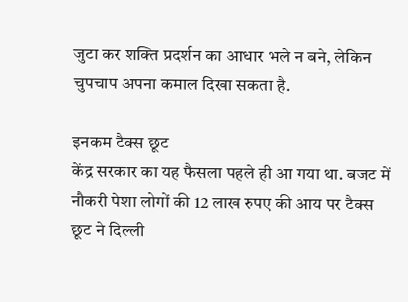जुटा कर शक्ति प्रदर्शन का आधार भले न बने, लेकिन चुपचाप अपना कमाल दिखा सकता है.

इनकम टैक्स छूट
केंद्र सरकार का यह फैसला पहले ही आ गया था. बजट में नौकरी पेशा लोगों की 12 लाख रुपए की आय पर टैक्स छूट ने दिल्ली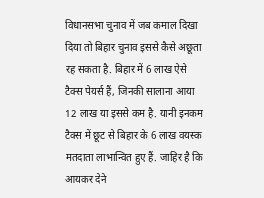विधानसभा चुनाव में जब कमाल दिखा दिया तो बिहार चुनाव इससे कैसे अछूता रह सकता है. बिहार में 6 लाख ऐसे टैक्स पेयर्स हैं, जिनकी सालाना आया 12 लाख या इससे कम है. यानी इनकम टैक्स में छूट से बिहार के 6 लाख वयस्क मतदाता लाभान्वित हुए हैं. जाहिर है कि आयकर देने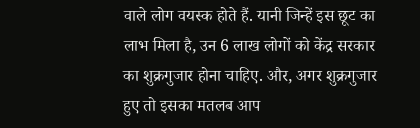वाले लोग वयस्क होते हैं. यानी जिन्हें इस छूट का लाभ मिला है, उन 6 लाख लोगों को केंद्र सरकार का शुक्रगुजार होना चाहिए. और, अगर शुक्रगुजार हुए तो इसका मतलब आप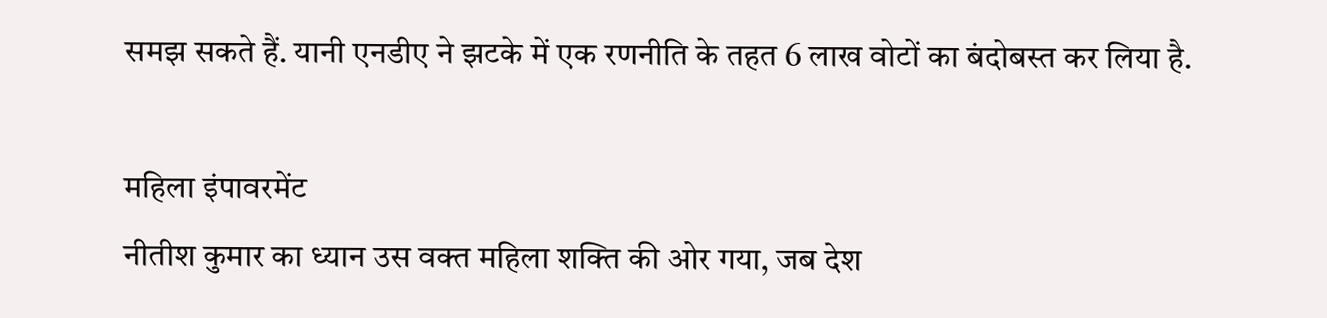समझ सकते हैं. यानी एनडीए ने झटके में एक रणनीति के तहत 6 लाख वोटों का बंदोबस्त कर लिया है.

महिला इंपावरमेंट
नीतीश कुमार का ध्यान उस वक्त महिला शक्ति की ओर गया, जब देश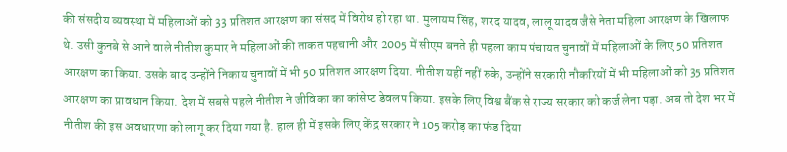की संसदीय व्यवस्था में महिलाओं को 33 प्रतिशत आरक्षण का संसद में विरोध हो रहा था. मुलायम सिंह, शरद यादव, लालू यादव जैसे नेता महिला आरक्षण के खिलाफ थे. उसी कुनबे से आने वाले नीतीश कुमार ने महिलाओं की ताकत पहचानी और 2005 में सीएम बनते ही पहला काम पंचायत चुनावों में महिलाओं के लिए 50 प्रतिशत आरक्षण का किया. उसके बाद उन्होंने निकाय चुनावों में भी 50 प्रतिशत आरक्षण दिया. नीतीश यहीं नहीं रुके, उन्होंने सरकारी नौकरियों में भी महिलाओं को 35 प्रतिशत आरक्षण का प्रावधान किया. देश में सबसे पहले नीतीश ने जीविका का कांसेप्ट डेवलप किया. इसके लिए विश्व बैंक से राज्य सरकार को कर्ज लेना पड़ा. अब तो देश भर में नीतीश की इस अवधारणा को लागू कर दिया गया है. हाल ही में इसके लिए केंद्र सरकार ने 105 करोड़ का फंड दिया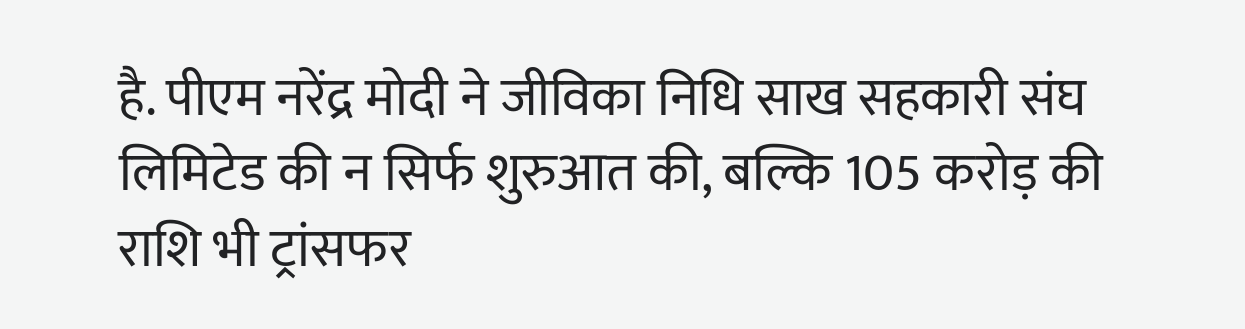है. पीएम नरेंद्र मोदी ने जीविका निधि साख सहकारी संघ लिमिटेड की न सिर्फ शुरुआत की, बल्कि 105 करोड़ की राशि भी ट्रांसफर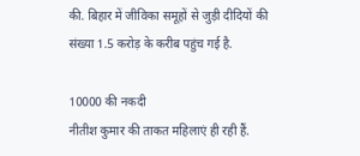की. बिहार में जीविका समूहों से जुड़ी दीदियों की संख्या 1.5 करोड़ के करीब पहुंच गई है.

10000 की नकदी
नीतीश कुमार की ताकत महिलाएं ही रही हैं.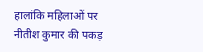हालांकि महिलाओं पर नीतीश कुमार की पकड़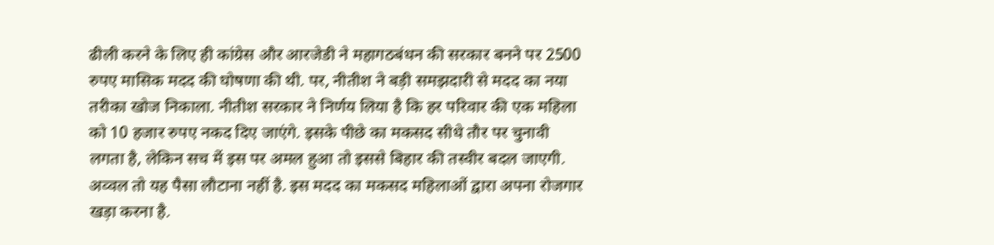ढीली करने के लिए ही कांग्रेस और आरजेडी ने महागठबंधन की सरकार बनने पर 2500 रुपए मासिक मदद की घोषणा की थी. पर, नीतीश ने बड़ी समझदारी से मदद का नया तरीका खोज निकाला. नीतीश सरकार ने निर्णय लिया है कि हर परिवार की एक महिला को 10 हजार रुपए नकद दिए जाएंगे. इसके पीछे का मकसद सीधे तौर पर चुनावी लगता है, लेकिन सच में इस पर अमल हुआ तो इससे बिहार की तस्वीर बदल जाएगी. अव्वल तो यह पैसा लौटाना नहीं है. इस मदद का मकसद महिलाओं द्वारा अपना रोजगार खड़ा करना है.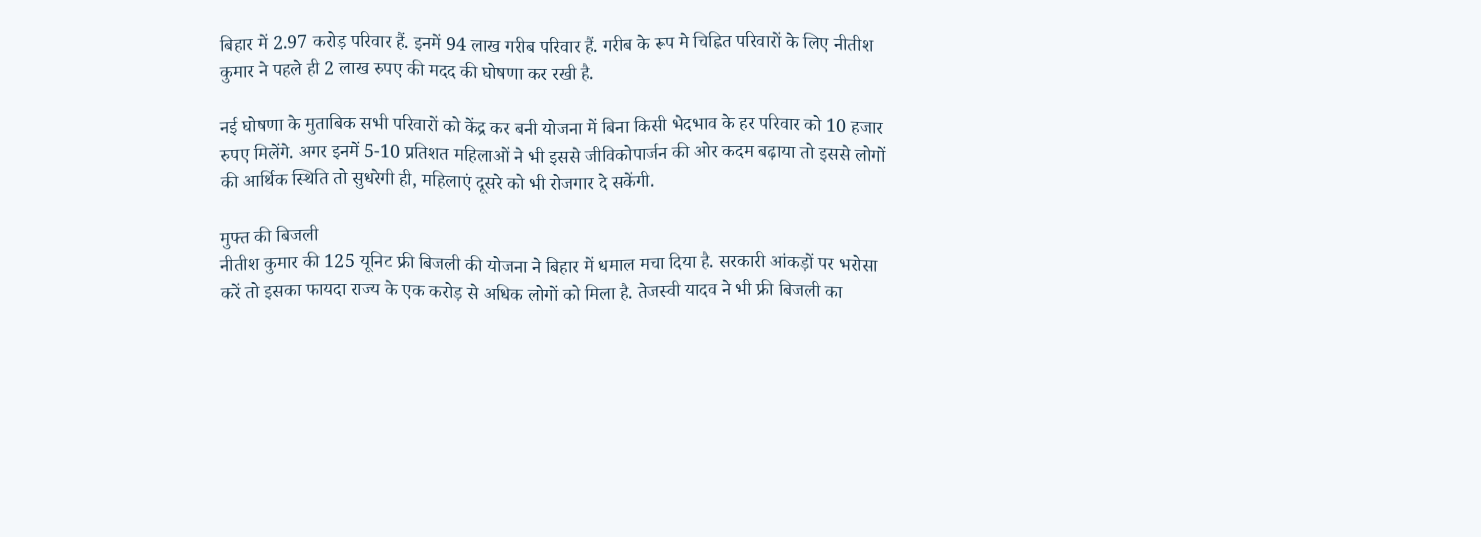बिहार में 2.97 करोड़ परिवार हैं. इनमें 94 लाख गरीब परिवार हैं. गरीब के रूप मे चिह्नित परिवारों के लिए नीतीश कुमार ने पहले ही 2 लाख रुपए की मदद की घोषणा कर रखी है.

नई घोषणा के मुताबिक सभी परिवारों को केंद्र कर बनी योजना में बिना किसी भेदभाव के हर परिवार को 10 हजार रुपए मिलेंगे. अगर इनमें 5-10 प्रतिशत महिलाओं ने भी इससे जीविकोपार्जन की ओर कदम बढ़ाया तो इससे लोगों की आर्थिक स्थिति तो सुधरेगी ही, महिलाएं दूसरे को भी रोजगार दे सकेंगी.

मुफ्त की बिजली
नीतीश कुमार की 125 यूनिट फ्री बिजली की योजना ने बिहार में धमाल मचा दिया है. सरकारी आंकड़ों पर भरोसा करें तो इसका फायदा राज्य के एक करोड़ से अधिक लोगों को मिला है. तेजस्वी यादव ने भी फ्री बिजली का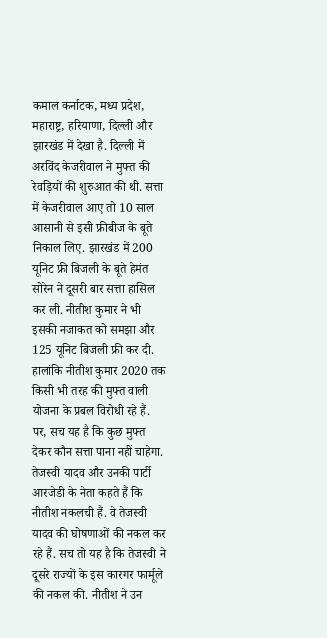कमाल कर्नाटक, मध्य प्रदेश, महाराष्ट्र, हरियाणा, दिल्ली और झारखंड में देखा है. दिल्ली में अरविंद केजरीवाल ने मुफ्त की रेवड़ियों की शुरुआत की थी. सत्ता में केजरीवाल आए तो 10 साल आसानी से इसी फ्रीबीज के बूते निकाल लिए. झारखंड में 200 यूनिट फ्री बिजली के बूते हेमंत सोरेन ने दूसरी बार सत्ता हासिल कर ली. नीतीश कुमार ने भी इसकी नजाकत को समझा और 125 यूनिट बिजली फ्री कर दी. हालांकि नीतीश कुमार 2020 तक किसी भी तरह की मुफ्त वाली योजना के प्रबल विरोधी रहे हैं. पर, सच यह है कि कुछ मुफ्त देकर कौन सत्ता पाना नहीं चाहेगा. तेजस्वी यादव और उनकी पार्टी आरजेडी के नेता कहते हैं कि नीतीश नकलची हैं. वे तेजस्वी यादव की घोषणाओं की नकल कर रहे हैं. सच तो यह है कि तेजस्वी ने दूसरे राज्यों के इस कारगर फार्मूले की नकल की. नीतीश ने उन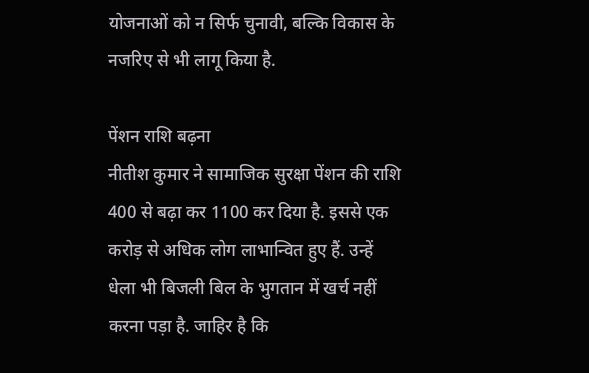योजनाओं को न सिर्फ चुनावी, बल्कि विकास के नजरिए से भी लागू किया है.

पेंशन राशि बढ़ना
नीतीश कुमार ने सामाजिक सुरक्षा पेंशन की राशि 400 से बढ़ा कर 1100 कर दिया है. इससे एक करोड़ से अधिक लोग लाभान्वित हुए हैं. उन्हें धेला भी बिजली बिल के भुगतान में खर्च नहीं करना पड़ा है. जाहिर है कि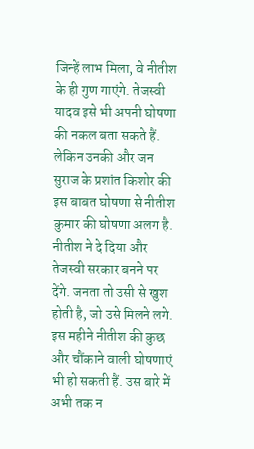जिन्हें लाभ मिला, वे नीतीश के ही गुण गाएंगे. तेजस्वी यादव इसे भी अपनी घोषणा की नकल बता सकते हैं. लेकिन उनकी और जन सुराज के प्रशांत किशोर की इस बाबत घोषणा से नीतीश कुमार की घोषणा अलग है. नीतीश ने दे दिया और तेजस्वी सरकार बनने पर देंगे. जनता तो उसी से खुश होती है, जो उसे मिलने लगे. इस महीने नीतीश की कुछ और चौंकाने वाली घोषणाएं भी हो सकती हैं. उस बारे में अभी तक न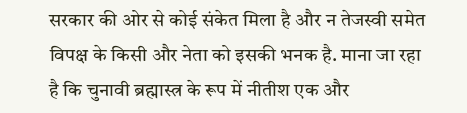सरकार की ओर से कोई संकेत मिला है और न तेजस्वी समेत विपक्ष के किसी और नेता को इसकी भनक है. माना जा रहा है कि चुनावी ब्रह्मास्त्र के रूप में नीतीश एक और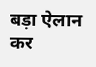बड़ा ऐलान कर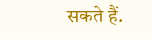सकते हैं.